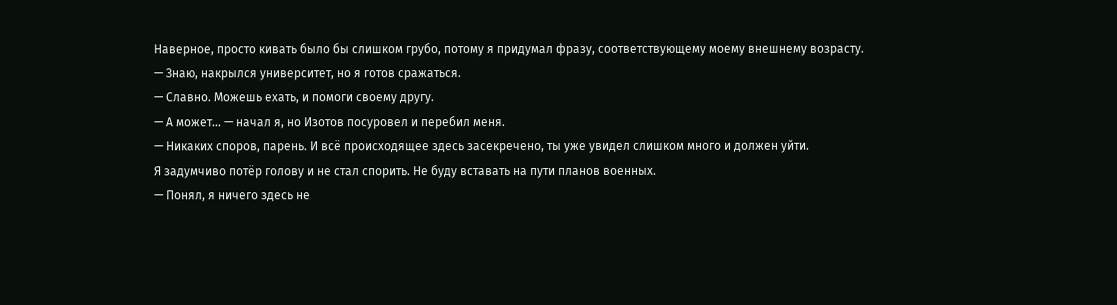Наверное, просто кивать было бы слишком грубо, потому я придумал фразу, соответствующему моему внешнему возрасту.
— Знаю, накрылся университет, но я готов сражаться.
— Славно. Можешь ехать, и помоги своему другу.
— А может… — начал я, но Изотов посуровел и перебил меня.
— Никаких споров, парень. И всё происходящее здесь засекречено, ты уже увидел слишком много и должен уйти.
Я задумчиво потёр голову и не стал спорить. Не буду вставать на пути планов военных.
— Понял, я ничего здесь не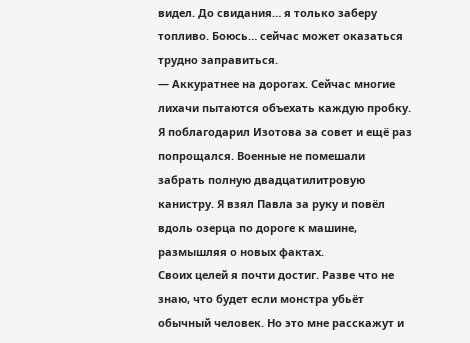видел. До свидания… я только заберу топливо. Боюсь… сейчас может оказаться трудно заправиться.
— Аккуратнее на дорогах. Сейчас многие лихачи пытаются объехать каждую пробку.
Я поблагодарил Изотова за совет и ещё раз попрощался. Военные не помешали забрать полную двадцатилитровую канистру. Я взял Павла за руку и повёл вдоль озерца по дороге к машине, размышляя о новых фактах.
Своих целей я почти достиг. Разве что не знаю, что будет если монстра убьёт обычный человек. Но это мне расскажут и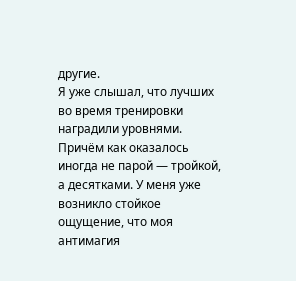другие.
Я уже слышал, что лучших во время тренировки наградили уровнями. Причём как оказалось иногда не парой — тройкой, а десятками. У меня уже возникло стойкое ощущение, что моя антимагия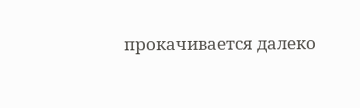прокачивается далеко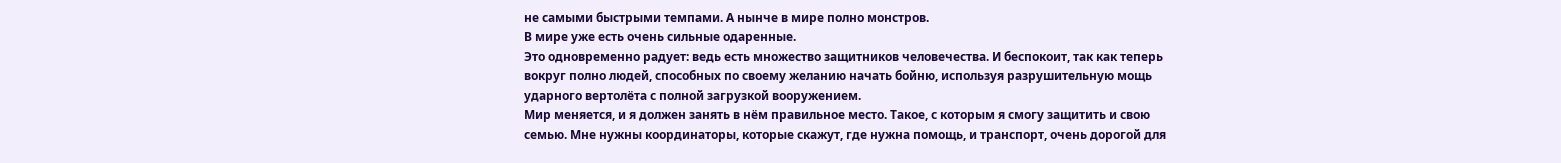не самыми быстрыми темпами. А нынче в мире полно монстров.
В мире уже есть очень сильные одаренные.
Это одновременно радует: ведь есть множество защитников человечества. И беспокоит, так как теперь вокруг полно людей, способных по своему желанию начать бойню, используя разрушительную мощь ударного вертолёта с полной загрузкой вооружением.
Мир меняется, и я должен занять в нём правильное место. Такое, с которым я смогу защитить и свою семью. Мне нужны координаторы, которые скажут, где нужна помощь, и транспорт, очень дорогой для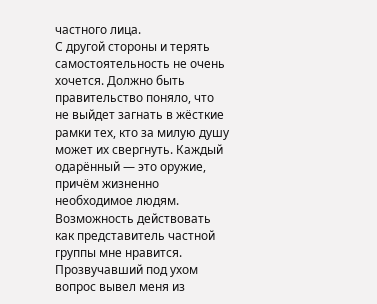частного лица.
С другой стороны и терять самостоятельность не очень хочется. Должно быть правительство поняло, что не выйдет загнать в жёсткие рамки тех, кто за милую душу может их свергнуть. Каждый одарённый — это оружие, причём жизненно необходимое людям. Возможность действовать как представитель частной группы мне нравится.
Прозвучавший под ухом вопрос вывел меня из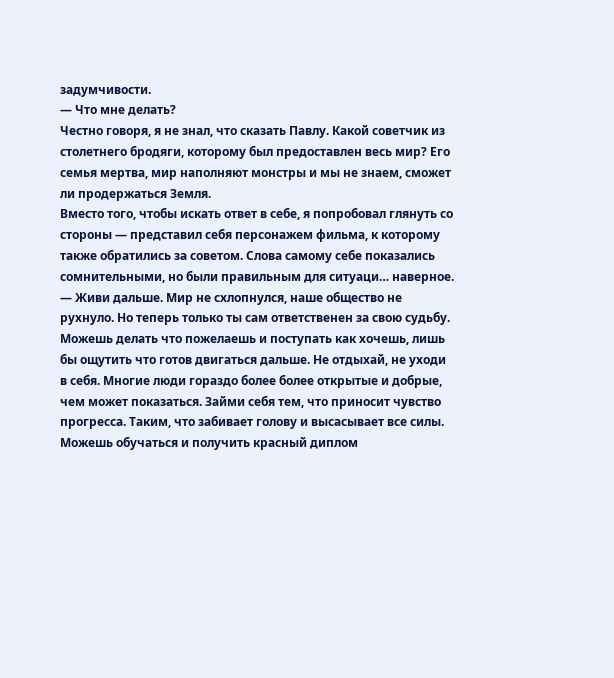задумчивости.
— Что мне делать?
Честно говоря, я не знал, что сказать Павлу. Какой советчик из столетнего бродяги, которому был предоставлен весь мир? Его семья мертва, мир наполняют монстры и мы не знаем, сможет ли продержаться Земля.
Вместо того, чтобы искать ответ в себе, я попробовал глянуть со стороны — представил себя персонажем фильма, к которому также обратились за советом. Слова самому себе показались сомнительными, но были правильным для ситуаци… наверное.
— Живи дальше. Мир не схлопнулся, наше общество не рухнуло. Но теперь только ты сам ответственен за свою судьбу. Можешь делать что пожелаешь и поступать как хочешь, лишь бы ощутить что готов двигаться дальше. Не отдыхай, не уходи в себя. Многие люди гораздо более более открытые и добрые, чем может показаться. Займи себя тем, что приносит чувство прогресса. Таким, что забивает голову и высасывает все силы. Можешь обучаться и получить красный диплом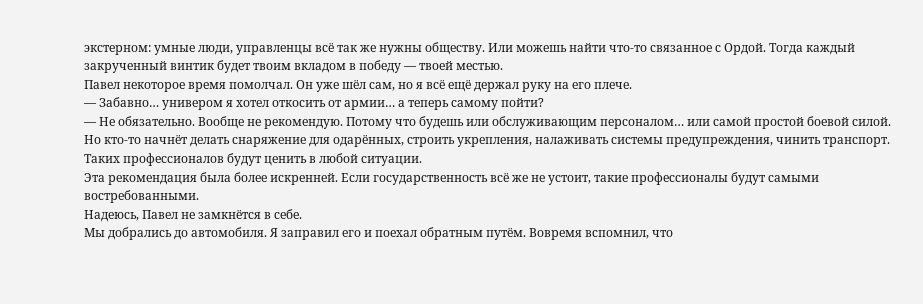экстерном: умные люди, управленцы всё так же нужны обществу. Или можешь найти что-то связанное с Ордой. Тогда каждый закрученный винтик будет твоим вкладом в победу — твоей местью.
Павел некоторое время помолчал. Он уже шёл сам, но я всё ещё держал руку на его плече.
— Забавно… универом я хотел откосить от армии… а теперь самому пойти?
— Не обязательно. Вообще не рекомендую. Потому что будешь или обслуживающим персоналом… или самой простой боевой силой. Но кто-то начнёт делать снаряжение для одарённых, строить укрепления, налаживать системы предупреждения, чинить транспорт. Таких профессионалов будут ценить в любой ситуации.
Эта рекомендация была более искренней. Если государственность всё же не устоит, такие профессионалы будут самыми востребованными.
Надеюсь, Павел не замкнётся в себе.
Мы добрались до автомобиля. Я заправил его и поехал обратным путём. Вовремя вспомнил, что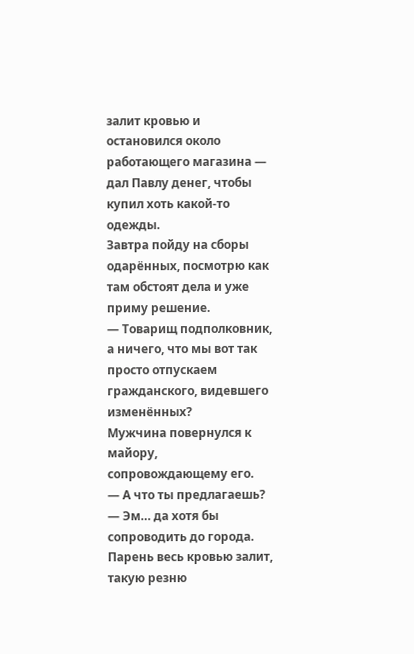залит кровью и остановился около работающего магазина — дал Павлу денег, чтобы купил хоть какой-то одежды.
Завтра пойду на сборы одарённых, посмотрю как там обстоят дела и уже приму решение.
— Товарищ подполковник, а ничего, что мы вот так просто отпускаем гражданского, видевшего изменённых?
Мужчина повернулся к майору, сопровождающему его.
— А что ты предлагаешь?
— Эм… да хотя бы сопроводить до города. Парень весь кровью залит, такую резню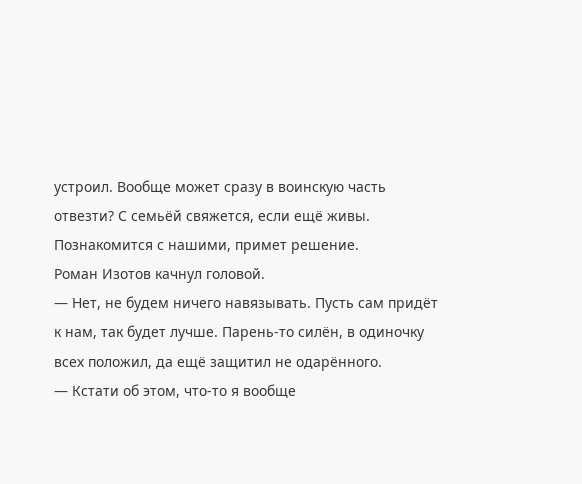устроил. Вообще может сразу в воинскую часть отвезти? С семьёй свяжется, если ещё живы. Познакомится с нашими, примет решение.
Роман Изотов качнул головой.
— Нет, не будем ничего навязывать. Пусть сам придёт к нам, так будет лучше. Парень-то силён, в одиночку всех положил, да ещё защитил не одарённого.
— Кстати об этом, что-то я вообще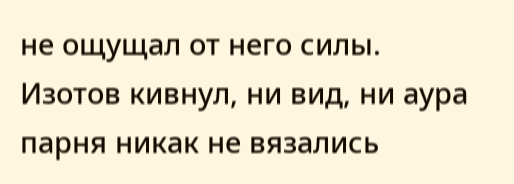не ощущал от него силы.
Изотов кивнул, ни вид, ни аура парня никак не вязались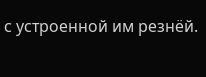с устроенной им резнёй.